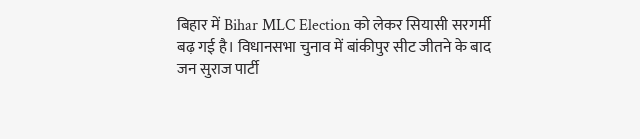बिहार में Bihar MLC Election को लेकर सियासी सरगर्मी बढ़ गई है। विधानसभा चुनाव में बांकीपुर सीट जीतने के बाद जन सुराज पार्टी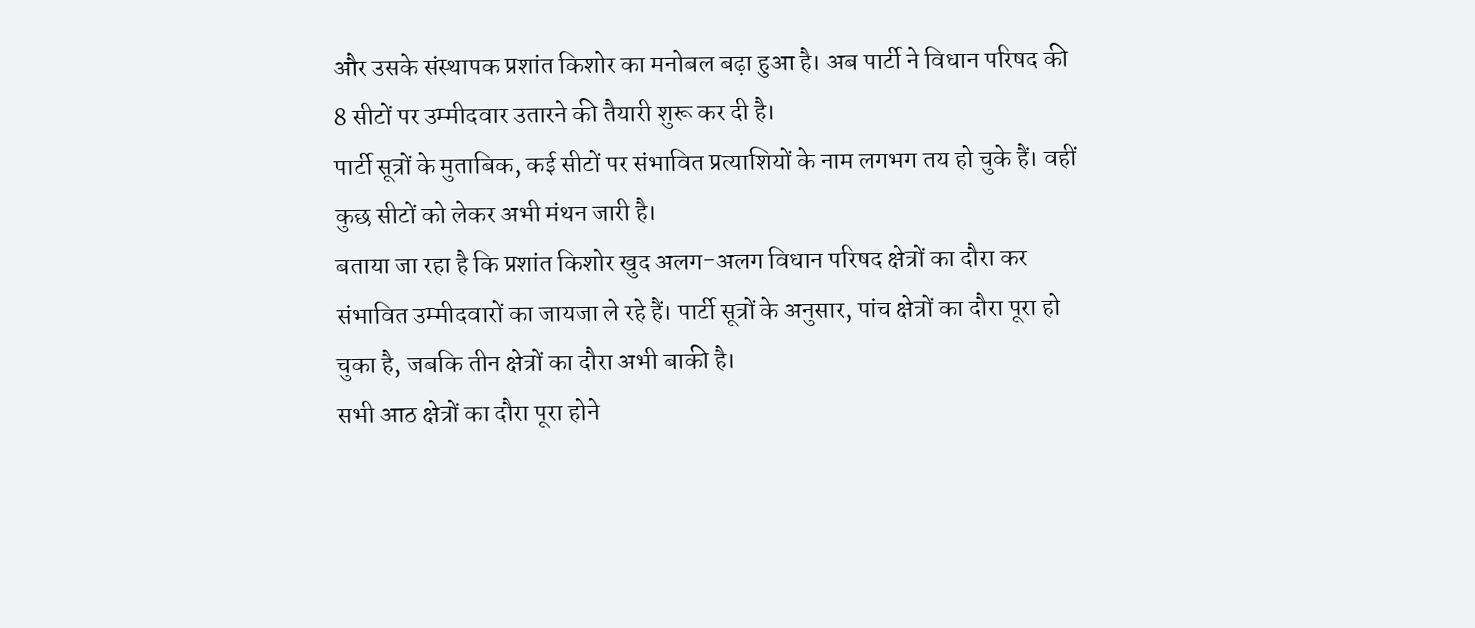और उसके संस्थापक प्रशांत किशोर का मनोबल बढ़ा हुआ है। अब पार्टी ने विधान परिषद की 8 सीटों पर उम्मीदवार उतारने की तैयारी शुरू कर दी है।
पार्टी सूत्रों के मुताबिक, कई सीटों पर संभावित प्रत्याशियों के नाम लगभग तय हो चुके हैं। वहीं कुछ सीटों को लेकर अभी मंथन जारी है।
बताया जा रहा है कि प्रशांत किशोर खुद अलग-अलग विधान परिषद क्षेत्रों का दौरा कर संभावित उम्मीदवारों का जायजा ले रहे हैं। पार्टी सूत्रों के अनुसार, पांच क्षेत्रों का दौरा पूरा हो चुका है, जबकि तीन क्षेत्रों का दौरा अभी बाकी है।
सभी आठ क्षेत्रों का दौरा पूरा होने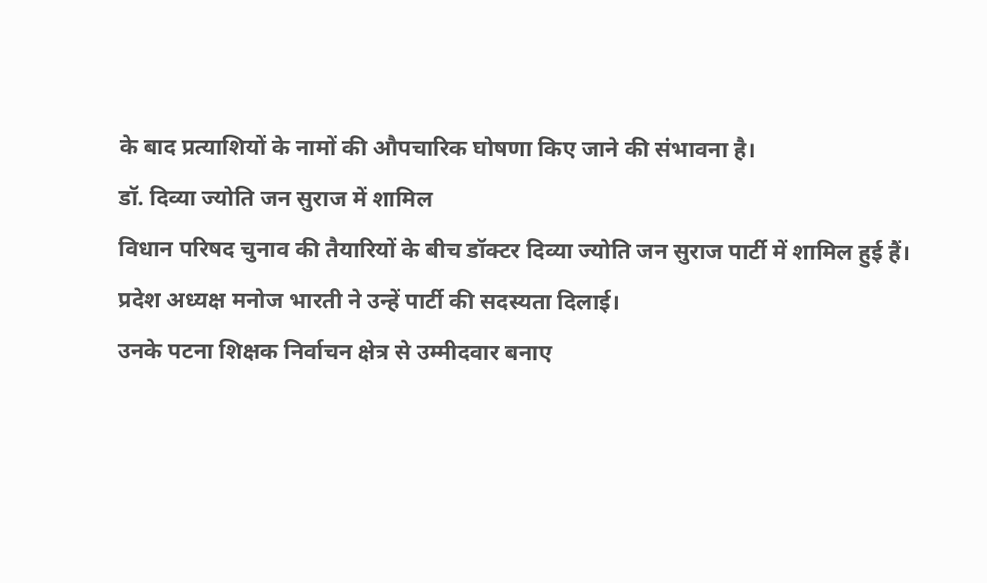के बाद प्रत्याशियों के नामों की औपचारिक घोषणा किए जाने की संभावना है।
डॉ. दिव्या ज्योति जन सुराज में शामिल
विधान परिषद चुनाव की तैयारियों के बीच डॉक्टर दिव्या ज्योति जन सुराज पार्टी में शामिल हुई हैं। प्रदेश अध्यक्ष मनोज भारती ने उन्हें पार्टी की सदस्यता दिलाई।
उनके पटना शिक्षक निर्वाचन क्षेत्र से उम्मीदवार बनाए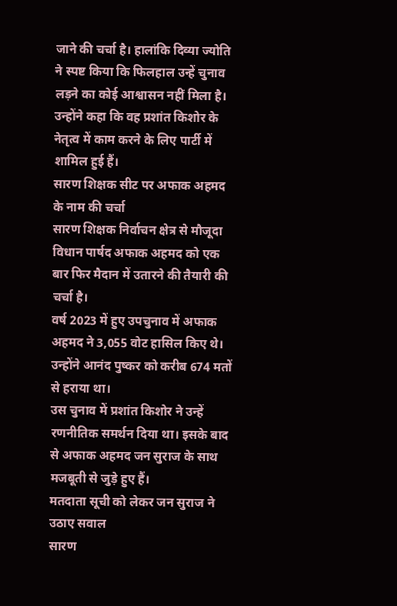जाने की चर्चा है। हालांकि दिव्या ज्योति ने स्पष्ट किया कि फिलहाल उन्हें चुनाव लड़ने का कोई आश्वासन नहीं मिला है।
उन्होंने कहा कि वह प्रशांत किशोर के नेतृत्व में काम करने के लिए पार्टी में शामिल हुई हैं।
सारण शिक्षक सीट पर अफाक अहमद के नाम की चर्चा
सारण शिक्षक निर्वाचन क्षेत्र से मौजूदा विधान पार्षद अफाक अहमद को एक बार फिर मैदान में उतारने की तैयारी की चर्चा है।
वर्ष 2023 में हुए उपचुनाव में अफाक अहमद ने 3,055 वोट हासिल किए थे। उन्होंने आनंद पुष्कर को करीब 674 मतों से हराया था।
उस चुनाव में प्रशांत किशोर ने उन्हें रणनीतिक समर्थन दिया था। इसके बाद से अफाक अहमद जन सुराज के साथ मजबूती से जुड़े हुए हैं।
मतदाता सूची को लेकर जन सुराज ने उठाए सवाल
सारण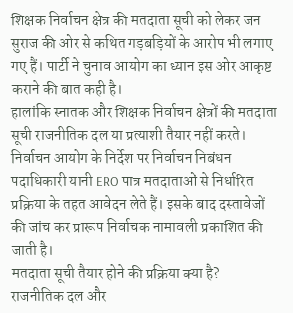शिक्षक निर्वाचन क्षेत्र की मतदाता सूची को लेकर जन सुराज की ओर से कथित गड़बड़ियों के आरोप भी लगाए गए हैं। पार्टी ने चुनाव आयोग का ध्यान इस ओर आकृष्ट कराने की बात कही है।
हालांकि स्नातक और शिक्षक निर्वाचन क्षेत्रों की मतदाता सूची राजनीतिक दल या प्रत्याशी तैयार नहीं करते।
निर्वाचन आयोग के निर्देश पर निर्वाचन निबंधन पदाधिकारी यानी ERO पात्र मतदाताओं से निर्धारित प्रक्रिया के तहत आवेदन लेते हैं। इसके बाद दस्तावेजों की जांच कर प्रारूप निर्वाचक नामावली प्रकाशित की जाती है।
मतदाता सूची तैयार होने की प्रक्रिया क्या है?
राजनीतिक दल और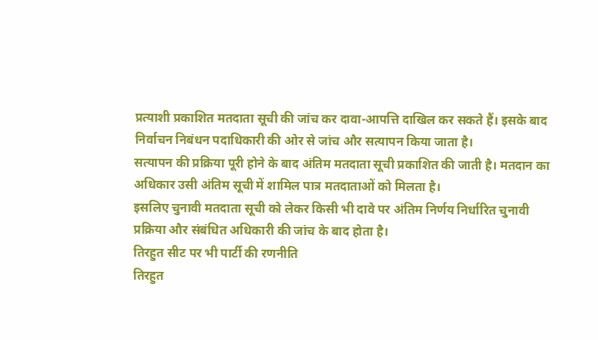प्रत्याशी प्रकाशित मतदाता सूची की जांच कर दावा-आपत्ति दाखिल कर सकते हैं। इसके बाद निर्वाचन निबंधन पदाधिकारी की ओर से जांच और सत्यापन किया जाता है।
सत्यापन की प्रक्रिया पूरी होने के बाद अंतिम मतदाता सूची प्रकाशित की जाती है। मतदान का अधिकार उसी अंतिम सूची में शामिल पात्र मतदाताओं को मिलता है।
इसलिए चुनावी मतदाता सूची को लेकर किसी भी दावे पर अंतिम निर्णय निर्धारित चुनावी प्रक्रिया और संबंधित अधिकारी की जांच के बाद होता है।
तिरहुत सीट पर भी पार्टी की रणनीति
तिरहुत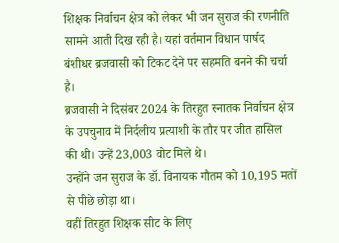शिक्षक निर्वाचन क्षेत्र को लेकर भी जन सुराज की रणनीति सामने आती दिख रही है। यहां वर्तमान विधान पार्षद बंशीधर ब्रजवासी को टिकट देने पर सहमति बनने की चर्चा है।
ब्रजवासी ने दिसंबर 2024 के तिरहुत स्नातक निर्वाचन क्षेत्र के उपचुनाव में निर्दलीय प्रत्याशी के तौर पर जीत हासिल की थी। उन्हें 23,003 वोट मिले थे।
उन्होंने जन सुराज के डॉ. विनायक गौतम को 10,195 मतों से पीछे छोड़ा था।
वहीं तिरहुत शिक्षक सीट के लिए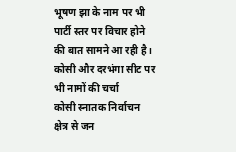भूषण झा के नाम पर भी पार्टी स्तर पर विचार होने की बात सामने आ रही है।
कोसी और दरभंगा सीट पर भी नामों की चर्चा
कोसी स्नातक निर्वाचन क्षेत्र से जन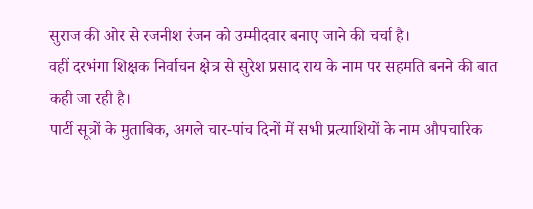सुराज की ओर से रजनीश रंजन को उम्मीदवार बनाए जाने की चर्चा है।
वहीं दरभंगा शिक्षक निर्वाचन क्षेत्र से सुरेश प्रसाद राय के नाम पर सहमति बनने की बात कही जा रही है।
पार्टी सूत्रों के मुताबिक, अगले चार-पांच दिनों में सभी प्रत्याशियों के नाम औपचारिक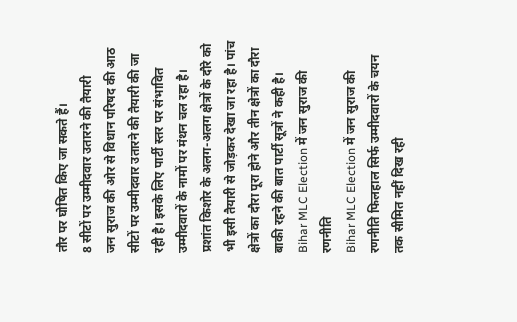तौर पर घोषित किए जा सकते हैं।
8 सीटों पर उम्मीदवार उतारने की तैयारी
जन सुराज की ओर से विधान परिषद की आठ सीटों पर उम्मीदवार उतारने की तैयारी की जा रही है। इसके लिए पार्टी स्तर पर संभावित उम्मीदवारों के नामों पर मंथन चल रहा है।
प्रशांत किशोर के अलग-अलग क्षेत्रों के दौरे को भी इसी तैयारी से जोड़कर देखा जा रहा है। पांच क्षेत्रों का दौरा पूरा होने और तीन क्षेत्रों का दौरा बाकी रहने की बात पार्टी सूत्रों ने कही है।
Bihar MLC Election में जन सुराज की रणनीति
Bihar MLC Election में जन सुराज की रणनीति फिलहाल सिर्फ उम्मीदवारों के चयन तक सीमित नहीं दिख रही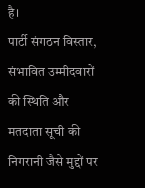है।
पार्टी संगठन विस्तार, संभावित उम्मीदवारों की स्थिति और मतदाता सूची की निगरानी जैसे मुद्दों पर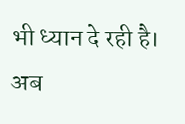भी ध्यान दे रही है।
अब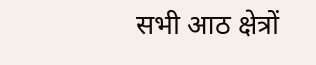सभी आठ क्षेत्रों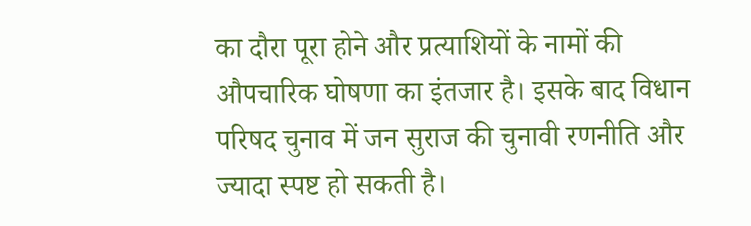का दौरा पूरा होने और प्रत्याशियों के नामों की औपचारिक घोषणा का इंतजार है। इसके बाद विधान परिषद चुनाव में जन सुराज की चुनावी रणनीति और ज्यादा स्पष्ट हो सकती है।